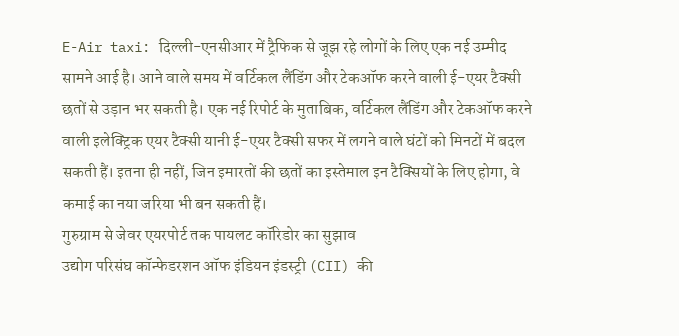E-Air taxi: दिल्ली-एनसीआर में ट्रैफिक से जूझ रहे लोगों के लिए एक नई उम्मीद सामने आई है। आने वाले समय में वर्टिकल लैंडिंग और टेकऑफ करने वाली ई-एयर टैक्सी छतों से उड़ान भर सकती है। एक नई रिपोर्ट के मुताबिक, वर्टिकल लैंडिंग और टेकऑफ करने वाली इलेक्ट्रिक एयर टैक्सी यानी ई-एयर टैक्सी सफर में लगने वाले घंटों को मिनटों में बदल सकती हैं। इतना ही नहीं, जिन इमारतों की छतों का इस्तेमाल इन टैक्सियों के लिए होगा, वे कमाई का नया जरिया भी बन सकती हैं।
गुरुग्राम से जेवर एयरपोर्ट तक पायलट कॉरिडोर का सुझाव
उद्योग परिसंघ कॉन्फेडरशन ऑफ इंडियन इंडस्ट्री (CII) की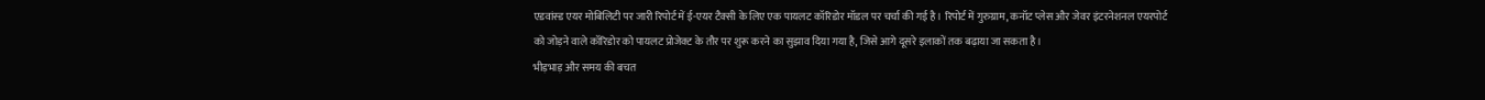एडवांस्ड एयर मोबिलिटी पर जारी रिपोर्ट में ई-एयर टैक्सी के लिए एक पायलट कॉरिडोर मॉडल पर चर्चा की गई है। रिपोर्ट में गुरुग्राम, कनॉट प्लेस और जेवर इंटरनेशनल एयरपोर्ट को जोड़ने वाले कॉरिडोर को पायलट प्रोजेक्ट के तौर पर शुरू करने का सुझाव दिया गया है, जिसे आगे दूसरे इलाकों तक बढ़ाया जा सकता है।
भीड़भाड़ और समय की बचत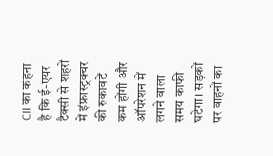CII का कहना है कि ई-एयर टैक्सी से शहरों में इंफ्रास्ट्रक्चर की रुकावटें कम होंगी और ऑपरेशन में लगने वाला समय काफी घटेगा। सड़कों पर वाहनों का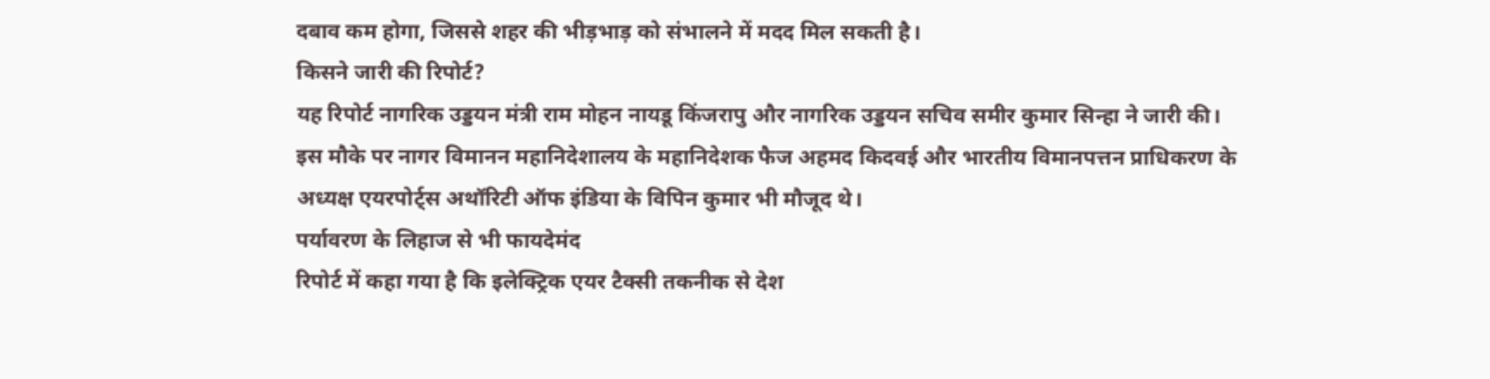दबाव कम होगा, जिससे शहर की भीड़भाड़ को संभालने में मदद मिल सकती है।
किसने जारी की रिपोर्ट?
यह रिपोर्ट नागरिक उड्डयन मंत्री राम मोहन नायडू किंजरापु और नागरिक उड्डयन सचिव समीर कुमार सिन्हा ने जारी की। इस मौके पर नागर विमानन महानिदेशालय के महानिदेशक फैज अहमद किदवई और भारतीय विमानपत्तन प्राधिकरण के अध्यक्ष एयरपोर्ट्स अथॉरिटी ऑफ इंडिया के विपिन कुमार भी मौजूद थे।
पर्यावरण के लिहाज से भी फायदेमंद
रिपोर्ट में कहा गया है कि इलेक्ट्रिक एयर टैक्सी तकनीक से देश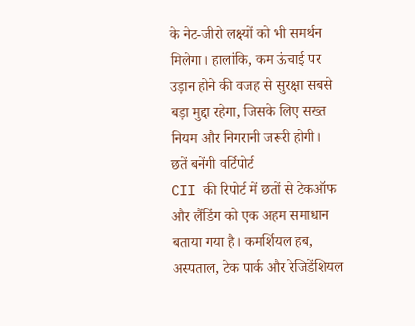के नेट-जीरो लक्ष्यों को भी समर्थन मिलेगा। हालांकि, कम ऊंचाई पर उड़ान होने की वजह से सुरक्षा सबसे बड़ा मुद्दा रहेगा, जिसके लिए सख्त नियम और निगरानी जरूरी होगी।
छतें बनेंगी वर्टिपोर्ट
CII की रिपोर्ट में छतों से टेकऑफ और लैंडिंग को एक अहम समाधान बताया गया है। कमर्शियल हब, अस्पताल, टेक पार्क और रेजिडेंशियल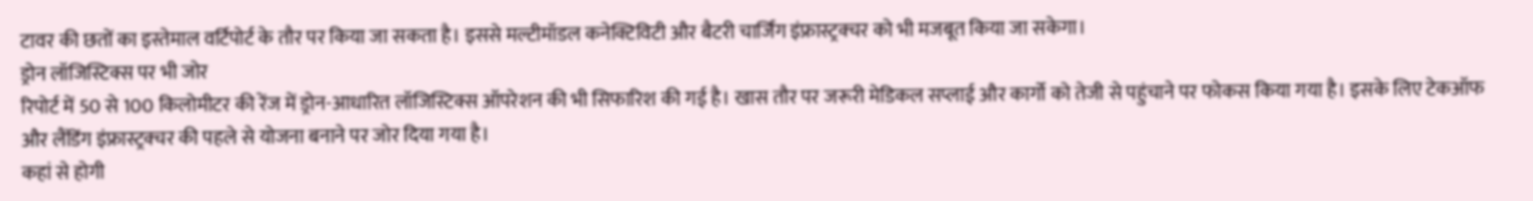टावर की छतों का इस्तेमाल वर्टिपोर्ट के तौर पर किया जा सकता है। इससे मल्टीमॉडल कनेक्टिविटी और बैटरी चार्जिंग इंफ्रास्ट्रक्चर को भी मजबूत किया जा सकेगा।
ड्रोन लॉजिस्टिक्स पर भी जोर
रिपोर्ट में 50 से 100 किलोमीटर की रेंज में ड्रोन-आधारित लॉजिस्टिक्स ऑपरेशन की भी सिफारिश की गई है। खास तौर पर जरूरी मेडिकल सप्लाई और कार्गो को तेजी से पहुंचाने पर फोकस किया गया है। इसके लिए टेकऑफ और लैंडिंग इंफ्रास्ट्रक्चर की पहले से योजना बनाने पर जोर दिया गया है।
कहां से होगी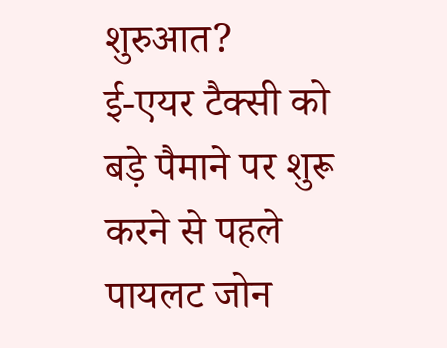शुरुआत?
ई-एयर टैक्सी को बड़े पैमाने पर शुरू करने से पहले पायलट जोन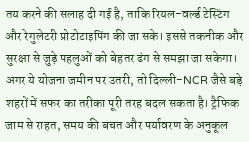तय करने की सलाह दी गई है, ताकि रियल-वर्ल्ड टेस्टिंग और रेगुलेटरी प्रोटोटाइपिंग की जा सके। इससे तकनीक और सुरक्षा से जुड़े पहलुओं को बेहतर ढंग से समझा जा सकेगा।
अगर ये योजना जमीन पर उतरी, तो दिल्ली-NCR जैसे बड़े शहरों में सफर का तरीका पूरी तरह बदल सकता है। ट्रैफिक जाम से राहत, समय की बचत और पर्यावरण के अनुकूल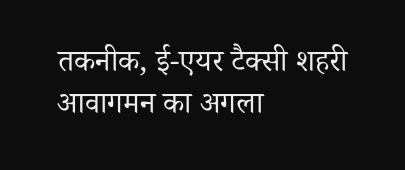तकनीक, ई-एयर टैक्सी शहरी आवागमन का अगला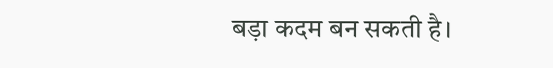बड़ा कदम बन सकती है।